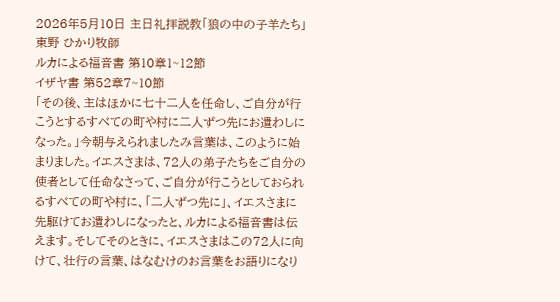2026年5月10日 主日礼拝説教「狼の中の子羊たち」 東野 ひかり牧師
ルカによる福音書 第10章1~12節
イザヤ書 第52章7~10節
「その後、主はほかに七十二人を任命し、ご自分が行こうとするすべての町や村に二人ずつ先にお遣わしになった。」今朝与えられましたみ言葉は、このように始まりました。イエスさまは、72人の弟子たちをご自分の使者として任命なさって、ご自分が行こうとしておられるすべての町や村に、「二人ずつ先に」、イエスさまに先駆けてお遣わしになったと、ルカによる福音書は伝えます。そしてそのときに、イエスさまはこの72人に向けて、壮行の言葉、はなむけのお言葉をお語りになり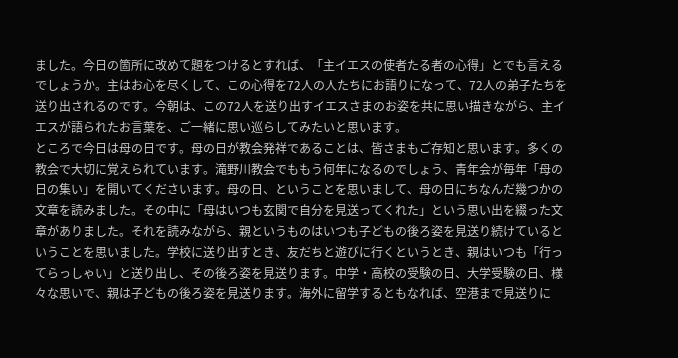ました。今日の箇所に改めて題をつけるとすれば、「主イエスの使者たる者の心得」とでも言えるでしょうか。主はお心を尽くして、この心得を72人の人たちにお語りになって、72人の弟子たちを送り出されるのです。今朝は、この72人を送り出すイエスさまのお姿を共に思い描きながら、主イエスが語られたお言葉を、ご一緒に思い巡らしてみたいと思います。
ところで今日は母の日です。母の日が教会発祥であることは、皆さまもご存知と思います。多くの教会で大切に覚えられています。滝野川教会でももう何年になるのでしょう、青年会が毎年「母の日の集い」を開いてくださいます。母の日、ということを思いまして、母の日にちなんだ幾つかの文章を読みました。その中に「母はいつも玄関で自分を見送ってくれた」という思い出を綴った文章がありました。それを読みながら、親というものはいつも子どもの後ろ姿を見送り続けているということを思いました。学校に送り出すとき、友だちと遊びに行くというとき、親はいつも「行ってらっしゃい」と送り出し、その後ろ姿を見送ります。中学・高校の受験の日、大学受験の日、様々な思いで、親は子どもの後ろ姿を見送ります。海外に留学するともなれば、空港まで見送りに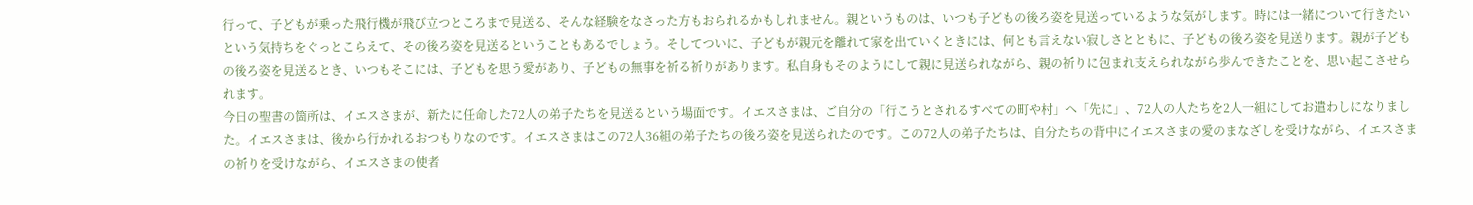行って、子どもが乗った飛行機が飛び立つところまで見送る、そんな経験をなさった方もおられるかもしれません。親というものは、いつも子どもの後ろ姿を見送っているような気がします。時には一緒について行きたいという気持ちをぐっとこらえて、その後ろ姿を見送るということもあるでしょう。そしてついに、子どもが親元を離れて家を出ていくときには、何とも言えない寂しさとともに、子どもの後ろ姿を見送ります。親が子どもの後ろ姿を見送るとき、いつもそこには、子どもを思う愛があり、子どもの無事を祈る祈りがあります。私自身もそのようにして親に見送られながら、親の祈りに包まれ支えられながら歩んできたことを、思い起こさせられます。
今日の聖書の箇所は、イエスさまが、新たに任命した72人の弟子たちを見送るという場面です。イエスさまは、ご自分の「行こうとされるすべての町や村」へ「先に」、72人の人たちを2人一組にしてお遣わしになりました。イエスさまは、後から行かれるおつもりなのです。イエスさまはこの72人36組の弟子たちの後ろ姿を見送られたのです。この72人の弟子たちは、自分たちの背中にイエスさまの愛のまなざしを受けながら、イエスさまの祈りを受けながら、イエスさまの使者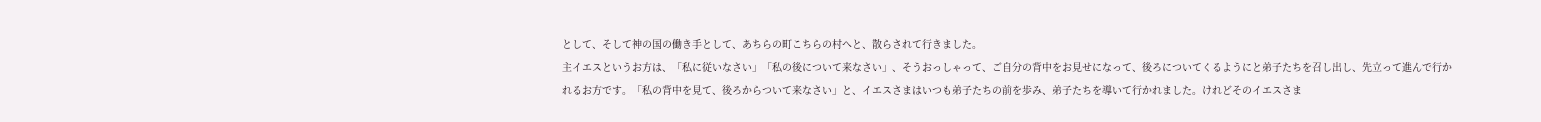として、そして神の国の働き手として、あちらの町こちらの村へと、散らされて行きました。
主イエスというお方は、「私に従いなさい」「私の後について来なさい」、そうおっしゃって、ご自分の背中をお見せになって、後ろについてくるようにと弟子たちを召し出し、先立って進んで行かれるお方です。「私の背中を見て、後ろからついて来なさい」と、イエスさまはいつも弟子たちの前を歩み、弟子たちを導いて行かれました。けれどそのイエスさま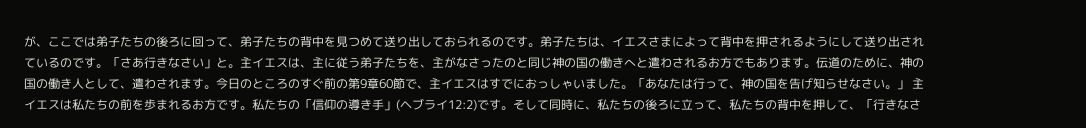が、ここでは弟子たちの後ろに回って、弟子たちの背中を見つめて送り出しておられるのです。弟子たちは、イエスさまによって背中を押されるようにして送り出されているのです。「さあ行きなさい」と。主イエスは、主に従う弟子たちを、主がなさったのと同じ神の国の働きへと遣わされるお方でもあります。伝道のために、神の国の働き人として、遣わされます。今日のところのすぐ前の第9章60節で、主イエスはすでにおっしゃいました。「あなたは行って、神の国を告げ知らせなさい。」 主イエスは私たちの前を歩まれるお方です。私たちの「信仰の導き手」(ヘブライ12:2)です。そして同時に、私たちの後ろに立って、私たちの背中を押して、「行きなさ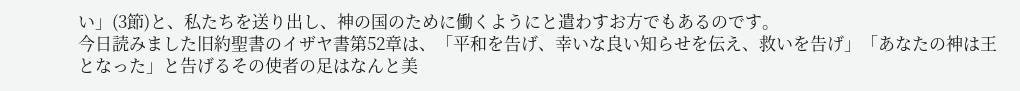い」(3節)と、私たちを送り出し、神の国のために働くようにと遣わすお方でもあるのです。
今日読みました旧約聖書のイザヤ書第52章は、「平和を告げ、幸いな良い知らせを伝え、救いを告げ」「あなたの神は王となった」と告げるその使者の足はなんと美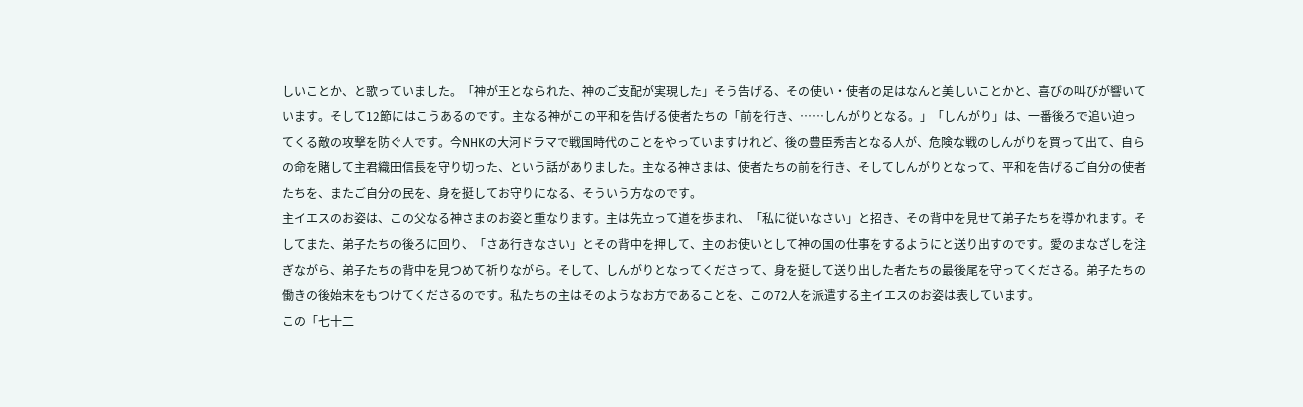しいことか、と歌っていました。「神が王となられた、神のご支配が実現した」そう告げる、その使い・使者の足はなんと美しいことかと、喜びの叫びが響いています。そして12節にはこうあるのです。主なる神がこの平和を告げる使者たちの「前を行き、……しんがりとなる。」「しんがり」は、一番後ろで追い迫ってくる敵の攻撃を防ぐ人です。今NHKの大河ドラマで戦国時代のことをやっていますけれど、後の豊臣秀吉となる人が、危険な戦のしんがりを買って出て、自らの命を賭して主君織田信長を守り切った、という話がありました。主なる神さまは、使者たちの前を行き、そしてしんがりとなって、平和を告げるご自分の使者たちを、またご自分の民を、身を挺してお守りになる、そういう方なのです。
主イエスのお姿は、この父なる神さまのお姿と重なります。主は先立って道を歩まれ、「私に従いなさい」と招き、その背中を見せて弟子たちを導かれます。そしてまた、弟子たちの後ろに回り、「さあ行きなさい」とその背中を押して、主のお使いとして神の国の仕事をするようにと送り出すのです。愛のまなざしを注ぎながら、弟子たちの背中を見つめて祈りながら。そして、しんがりとなってくださって、身を挺して送り出した者たちの最後尾を守ってくださる。弟子たちの働きの後始末をもつけてくださるのです。私たちの主はそのようなお方であることを、この72人を派遣する主イエスのお姿は表しています。
この「七十二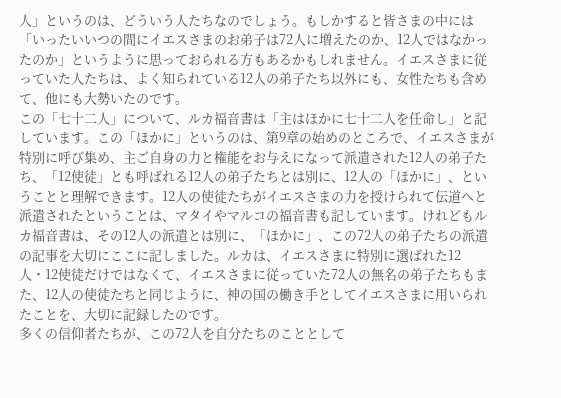人」というのは、どういう人たちなのでしょう。もしかすると皆さまの中には「いったいいつの間にイエスさまのお弟子は72人に増えたのか、12人ではなかったのか」というように思っておられる方もあるかもしれません。イエスさまに従っていた人たちは、よく知られている12人の弟子たち以外にも、女性たちも含めて、他にも大勢いたのです。
この「七十二人」について、ルカ福音書は「主はほかに七十二人を任命し」と記しています。この「ほかに」というのは、第9章の始めのところで、イエスさまが特別に呼び集め、主ご自身の力と権能をお与えになって派遣された12人の弟子たち、「12使徒」とも呼ばれる12人の弟子たちとは別に、12人の「ほかに」、ということと理解できます。12人の使徒たちがイエスさまの力を授けられて伝道へと派遣されたということは、マタイやマルコの福音書も記しています。けれどもルカ福音書は、その12人の派遣とは別に、「ほかに」、この72人の弟子たちの派遣の記事を大切にここに記しました。ルカは、イエスさまに特別に選ばれた12人・12使徒だけではなくて、イエスさまに従っていた72人の無名の弟子たちもまた、12人の使徒たちと同じように、神の国の働き手としてイエスさまに用いられたことを、大切に記録したのです。
多くの信仰者たちが、この72人を自分たちのこととして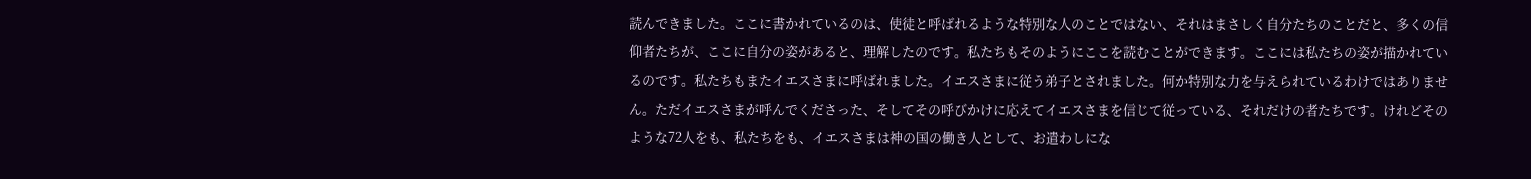読んできました。ここに書かれているのは、使徒と呼ばれるような特別な人のことではない、それはまさしく自分たちのことだと、多くの信仰者たちが、ここに自分の姿があると、理解したのです。私たちもそのようにここを読むことができます。ここには私たちの姿が描かれているのです。私たちもまたイエスさまに呼ばれました。イエスさまに従う弟子とされました。何か特別な力を与えられているわけではありません。ただイエスさまが呼んでくださった、そしてその呼びかけに応えてイエスさまを信じて従っている、それだけの者たちです。けれどそのような72人をも、私たちをも、イエスさまは神の国の働き人として、お遣わしにな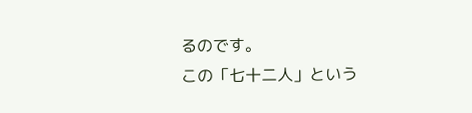るのです。
この「七十二人」という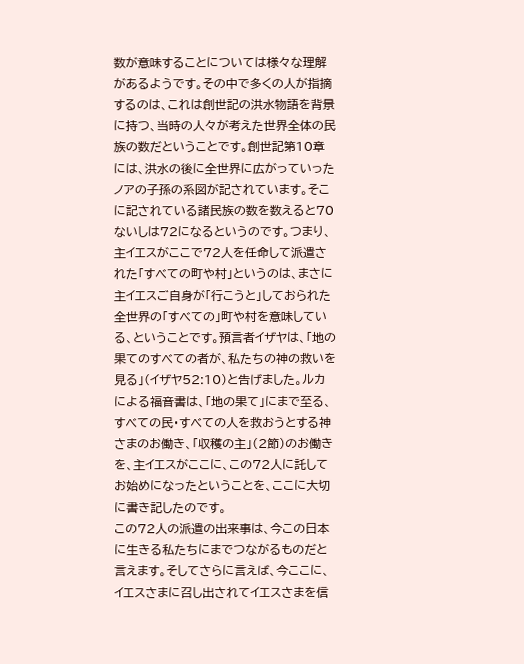数が意味することについては様々な理解があるようです。その中で多くの人が指摘するのは、これは創世記の洪水物語を背景に持つ、当時の人々が考えた世界全体の民族の数だということです。創世記第10章には、洪水の後に全世界に広がっていったノアの子孫の系図が記されています。そこに記されている諸民族の数を数えると70ないしは72になるというのです。つまり、主イエスがここで72人を任命して派遣された「すべての町や村」というのは、まさに主イエスご自身が「行こうと」しておられた全世界の「すべての」町や村を意味している、ということです。預言者イザヤは、「地の果てのすべての者が、私たちの神の救いを見る」(イザヤ52:10)と告げました。ルカによる福音書は、「地の果て」にまで至る、すべての民・すべての人を救おうとする神さまのお働き、「収穫の主」(2節)のお働きを、主イエスがここに、この72人に託してお始めになったということを、ここに大切に書き記したのです。
この72人の派遣の出来事は、今この日本に生きる私たちにまでつながるものだと言えます。そしてさらに言えば、今ここに、イエスさまに召し出されてイエスさまを信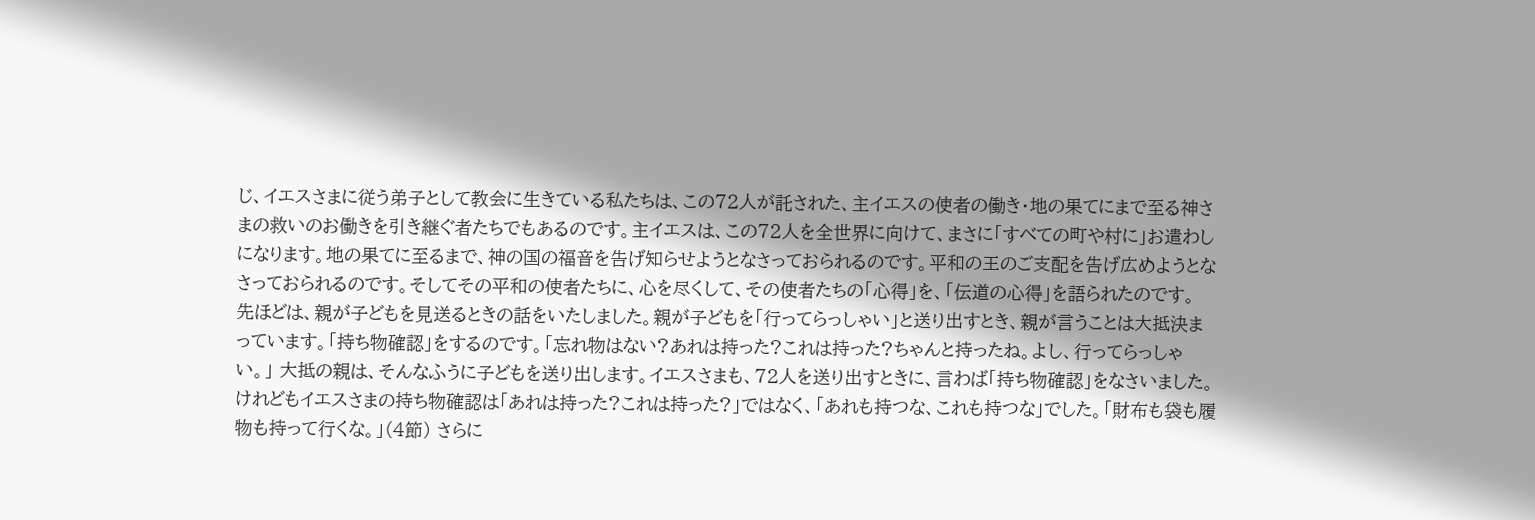じ、イエスさまに従う弟子として教会に生きている私たちは、この72人が託された、主イエスの使者の働き・地の果てにまで至る神さまの救いのお働きを引き継ぐ者たちでもあるのです。主イエスは、この72人を全世界に向けて、まさに「すべての町や村に」お遣わしになります。地の果てに至るまで、神の国の福音を告げ知らせようとなさっておられるのです。平和の王のご支配を告げ広めようとなさっておられるのです。そしてその平和の使者たちに、心を尽くして、その使者たちの「心得」を、「伝道の心得」を語られたのです。
先ほどは、親が子どもを見送るときの話をいたしました。親が子どもを「行ってらっしゃい」と送り出すとき、親が言うことは大抵決まっています。「持ち物確認」をするのです。「忘れ物はない?あれは持った?これは持った?ちゃんと持ったね。よし、行ってらっしゃい。」 大抵の親は、そんなふうに子どもを送り出します。イエスさまも、72人を送り出すときに、言わば「持ち物確認」をなさいました。けれどもイエスさまの持ち物確認は「あれは持った?これは持った?」ではなく、「あれも持つな、これも持つな」でした。「財布も袋も履物も持って行くな。」(4節) さらに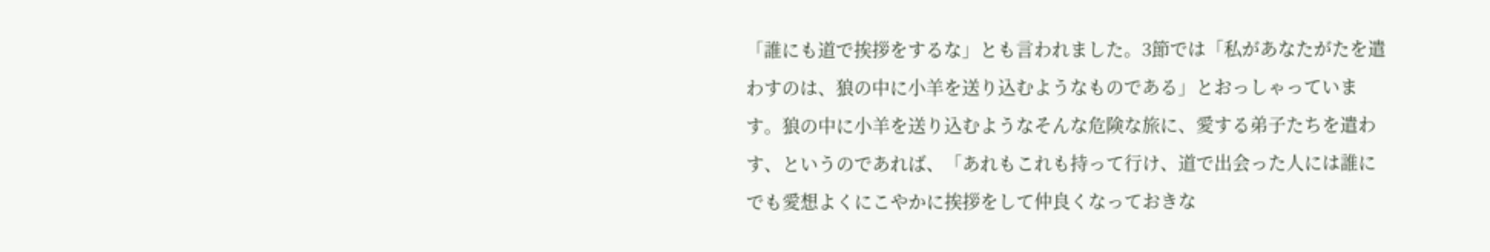「誰にも道で挨拶をするな」とも言われました。3節では「私があなたがたを遣わすのは、狼の中に小羊を送り込むようなものである」とおっしゃっています。狼の中に小羊を送り込むようなそんな危険な旅に、愛する弟子たちを遣わす、というのであれば、「あれもこれも持って行け、道で出会った人には誰にでも愛想よくにこやかに挨拶をして仲良くなっておきな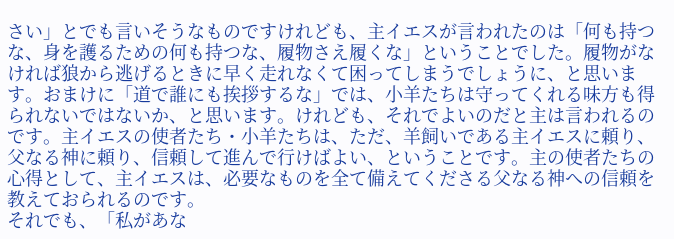さい」とでも言いそうなものですけれども、主イエスが言われたのは「何も持つな、身を護るための何も持つな、履物さえ履くな」ということでした。履物がなければ狼から逃げるときに早く走れなくて困ってしまうでしょうに、と思います。おまけに「道で誰にも挨拶するな」では、小羊たちは守ってくれる味方も得られないではないか、と思います。けれども、それでよいのだと主は言われるのです。主イエスの使者たち・小羊たちは、ただ、羊飼いである主イエスに頼り、父なる神に頼り、信頼して進んで行けばよい、ということです。主の使者たちの心得として、主イエスは、必要なものを全て備えてくださる父なる神への信頼を教えておられるのです。
それでも、「私があな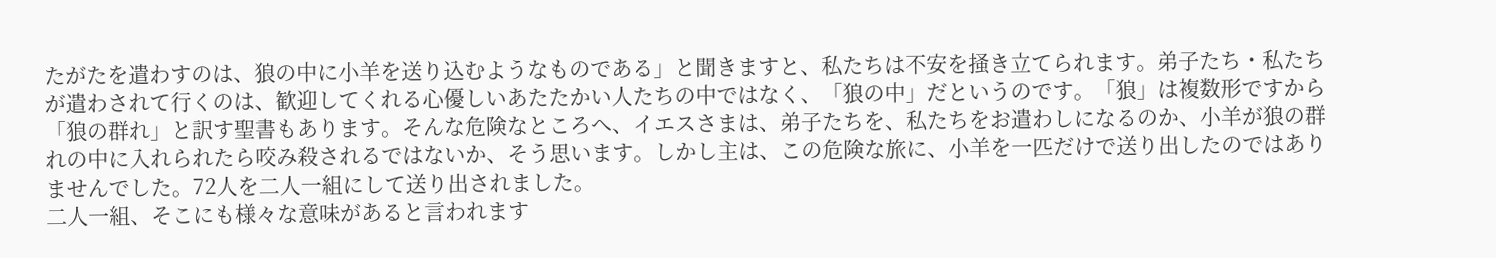たがたを遣わすのは、狼の中に小羊を送り込むようなものである」と聞きますと、私たちは不安を掻き立てられます。弟子たち・私たちが遣わされて行くのは、歓迎してくれる心優しいあたたかい人たちの中ではなく、「狼の中」だというのです。「狼」は複数形ですから「狼の群れ」と訳す聖書もあります。そんな危険なところへ、イエスさまは、弟子たちを、私たちをお遣わしになるのか、小羊が狼の群れの中に入れられたら咬み殺されるではないか、そう思います。しかし主は、この危険な旅に、小羊を一匹だけで送り出したのではありませんでした。72人を二人一組にして送り出されました。
二人一組、そこにも様々な意味があると言われます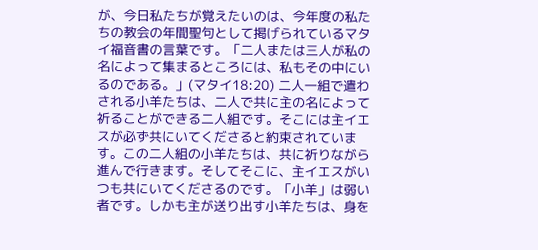が、今日私たちが覚えたいのは、今年度の私たちの教会の年間聖句として掲げられているマタイ福音書の言葉です。「二人または三人が私の名によって集まるところには、私もその中にいるのである。」(マタイ18:20) 二人一組で遣わされる小羊たちは、二人で共に主の名によって祈ることができる二人組です。そこには主イエスが必ず共にいてくださると約束されています。この二人組の小羊たちは、共に祈りながら進んで行きます。そしてそこに、主イエスがいつも共にいてくださるのです。「小羊」は弱い者です。しかも主が送り出す小羊たちは、身を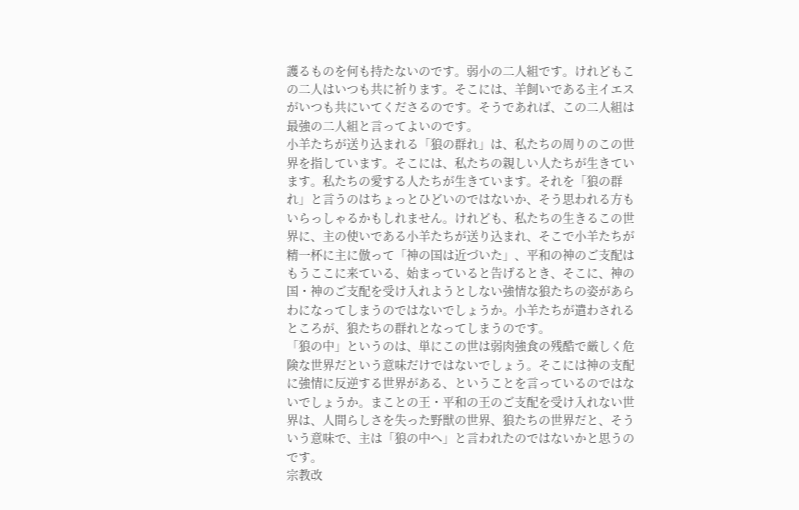護るものを何も持たないのです。弱小の二人組です。けれどもこの二人はいつも共に祈ります。そこには、羊飼いである主イエスがいつも共にいてくださるのです。そうであれば、この二人組は最強の二人組と言ってよいのです。
小羊たちが送り込まれる「狼の群れ」は、私たちの周りのこの世界を指しています。そこには、私たちの親しい人たちが生きています。私たちの愛する人たちが生きています。それを「狼の群れ」と言うのはちょっとひどいのではないか、そう思われる方もいらっしゃるかもしれません。けれども、私たちの生きるこの世界に、主の使いである小羊たちが送り込まれ、そこで小羊たちが精一杯に主に倣って「神の国は近づいた」、平和の神のご支配はもうここに来ている、始まっていると告げるとき、そこに、神の国・神のご支配を受け入れようとしない強情な狼たちの姿があらわになってしまうのではないでしょうか。小羊たちが遣わされるところが、狼たちの群れとなってしまうのです。
「狼の中」というのは、単にこの世は弱肉強食の残酷で厳しく危険な世界だという意味だけではないでしょう。そこには神の支配に強情に反逆する世界がある、ということを言っているのではないでしょうか。まことの王・平和の王のご支配を受け入れない世界は、人間らしさを失った野獣の世界、狼たちの世界だと、そういう意味で、主は「狼の中へ」と言われたのではないかと思うのです。
宗教改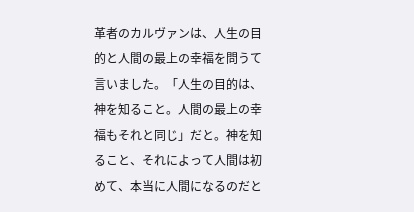革者のカルヴァンは、人生の目的と人間の最上の幸福を問うて言いました。「人生の目的は、神を知ること。人間の最上の幸福もそれと同じ」だと。神を知ること、それによって人間は初めて、本当に人間になるのだと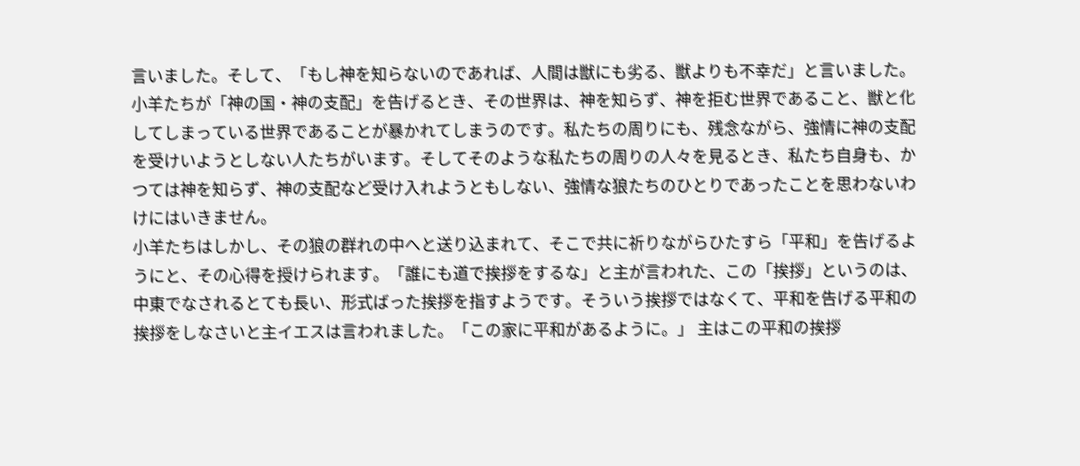言いました。そして、「もし神を知らないのであれば、人間は獣にも劣る、獣よりも不幸だ」と言いました。小羊たちが「神の国・神の支配」を告げるとき、その世界は、神を知らず、神を拒む世界であること、獣と化してしまっている世界であることが暴かれてしまうのです。私たちの周りにも、残念ながら、強情に神の支配を受けいようとしない人たちがいます。そしてそのような私たちの周りの人々を見るとき、私たち自身も、かつては神を知らず、神の支配など受け入れようともしない、強情な狼たちのひとりであったことを思わないわけにはいきません。
小羊たちはしかし、その狼の群れの中へと送り込まれて、そこで共に祈りながらひたすら「平和」を告げるようにと、その心得を授けられます。「誰にも道で挨拶をするな」と主が言われた、この「挨拶」というのは、中東でなされるとても長い、形式ばった挨拶を指すようです。そういう挨拶ではなくて、平和を告げる平和の挨拶をしなさいと主イエスは言われました。「この家に平和があるように。」 主はこの平和の挨拶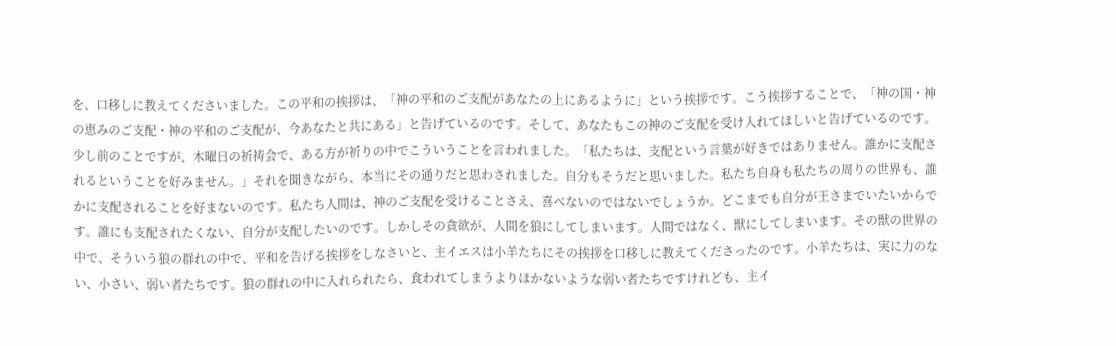を、口移しに教えてくださいました。この平和の挨拶は、「神の平和のご支配があなたの上にあるように」という挨拶です。こう挨拶することで、「神の国・神の恵みのご支配・神の平和のご支配が、今あなたと共にある」と告げているのです。そして、あなたもこの神のご支配を受け入れてほしいと告げているのです。
少し前のことですが、木曜日の祈祷会で、ある方が祈りの中でこういうことを言われました。「私たちは、支配という言葉が好きではありません。誰かに支配されるということを好みません。」それを聞きながら、本当にその通りだと思わされました。自分もそうだと思いました。私たち自身も私たちの周りの世界も、誰かに支配されることを好まないのです。私たち人間は、神のご支配を受けることさえ、喜べないのではないでしょうか。どこまでも自分が王さまでいたいからです。誰にも支配されたくない、自分が支配したいのです。しかしその貪欲が、人間を狼にしてしまいます。人間ではなく、獣にしてしまいます。その獣の世界の中で、そういう狼の群れの中で、平和を告げる挨拶をしなさいと、主イエスは小羊たちにその挨拶を口移しに教えてくださったのです。小羊たちは、実に力のない、小さい、弱い者たちです。狼の群れの中に入れられたら、食われてしまうよりほかないような弱い者たちですけれども、主イ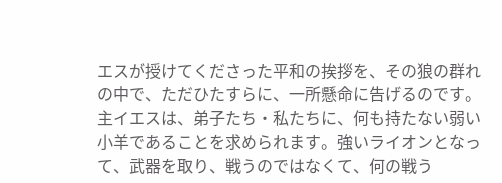エスが授けてくださった平和の挨拶を、その狼の群れの中で、ただひたすらに、一所懸命に告げるのです。
主イエスは、弟子たち・私たちに、何も持たない弱い小羊であることを求められます。強いライオンとなって、武器を取り、戦うのではなくて、何の戦う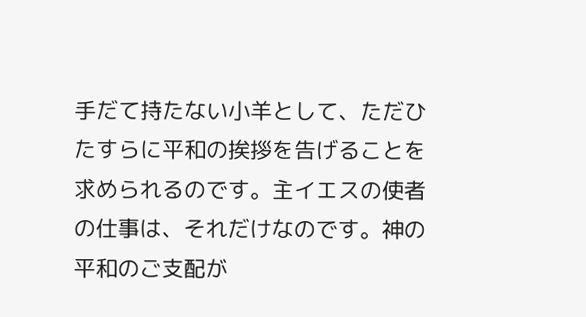手だて持たない小羊として、ただひたすらに平和の挨拶を告げることを求められるのです。主イエスの使者の仕事は、それだけなのです。神の平和のご支配が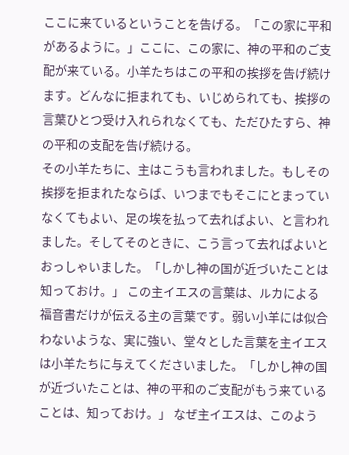ここに来ているということを告げる。「この家に平和があるように。」ここに、この家に、神の平和のご支配が来ている。小羊たちはこの平和の挨拶を告げ続けます。どんなに拒まれても、いじめられても、挨拶の言葉ひとつ受け入れられなくても、ただひたすら、神の平和の支配を告げ続ける。
その小羊たちに、主はこうも言われました。もしその挨拶を拒まれたならば、いつまでもそこにとまっていなくてもよい、足の埃を払って去ればよい、と言われました。そしてそのときに、こう言って去ればよいとおっしゃいました。「しかし神の国が近づいたことは知っておけ。」 この主イエスの言葉は、ルカによる福音書だけが伝える主の言葉です。弱い小羊には似合わないような、実に強い、堂々とした言葉を主イエスは小羊たちに与えてくださいました。「しかし神の国が近づいたことは、神の平和のご支配がもう来ていることは、知っておけ。」 なぜ主イエスは、このよう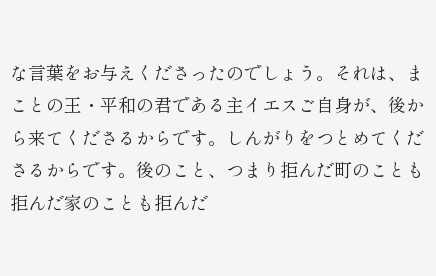な言葉をお与えくださったのでしょう。それは、まことの王・平和の君である主イエスご自身が、後から来てくださるからです。しんがりをつとめてくださるからです。後のこと、つまり拒んだ町のことも拒んだ家のことも拒んだ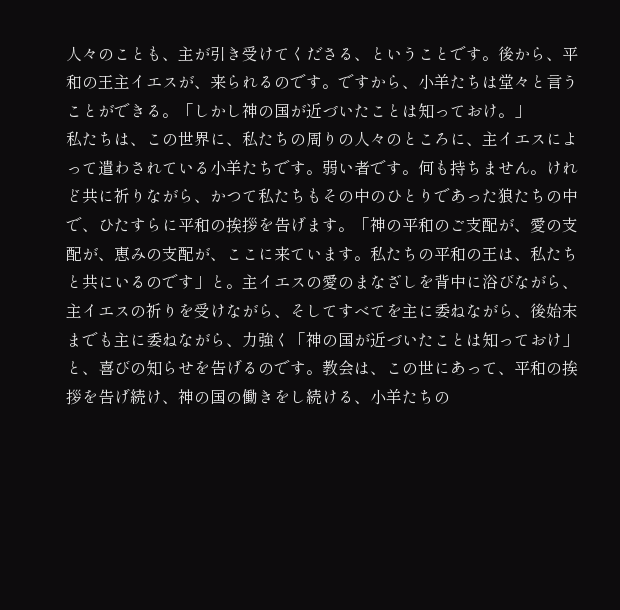人々のことも、主が引き受けてくださる、ということです。後から、平和の王主イエスが、来られるのです。ですから、小羊たちは堂々と言うことができる。「しかし神の国が近づいたことは知っておけ。」
私たちは、この世界に、私たちの周りの人々のところに、主イエスによって遣わされている小羊たちです。弱い者です。何も持ちません。けれど共に祈りながら、かつて私たちもその中のひとりであった狼たちの中で、ひたすらに平和の挨拶を告げます。「神の平和のご支配が、愛の支配が、恵みの支配が、ここに来ています。私たちの平和の王は、私たちと共にいるのです」と。主イエスの愛のまなざしを背中に浴びながら、主イエスの祈りを受けながら、そしてすべてを主に委ねながら、後始末までも主に委ねながら、力強く「神の国が近づいたことは知っておけ」と、喜びの知らせを告げるのです。教会は、この世にあって、平和の挨拶を告げ続け、神の国の働きをし続ける、小羊たちの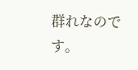群れなのです。